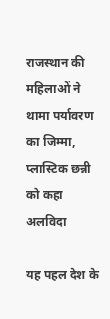राजस्थान की महिलाओं ने थामा पर्यावरण का जिम्मा, प्लास्टिक छन्नी को कहा अलविदा

यह पहल देश के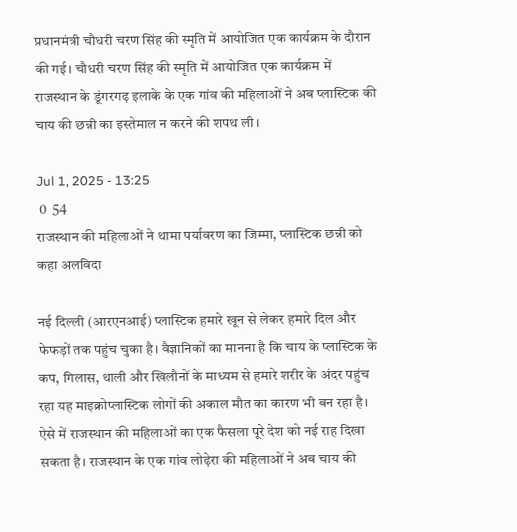प्रधानमंत्री चौधरी चरण सिंह की स्मृति में आयोजित एक कार्यक्रम के दौरान की गई। चौधरी चरण सिंह की स्मृति में आयोजित एक कार्यक्रम में राजस्थान के डूंगरगढ़ इलाके के एक गांव की महिलाओं ने अब प्लास्टिक की चाय की छन्नी का इस्तेमाल न करने की शपथ ली।

Jul 1, 2025 - 13:25
 0  54
राजस्थान की महिलाओं ने थामा पर्यावरण का जिम्मा, प्लास्टिक छन्नी को कहा अलविदा

नई दिल्ली (आरएनआई) प्लास्टिक हमारे खून से लेकर हमारे दिल और फेफड़ों तक पहुंच चुका है। वैज्ञानिकों का मानना है कि चाय के प्लास्टिक के कप, गिलास, थाली और खिलौनों के माध्यम से हमारे शरीर के अंदर पहुंच रहा यह माइक्रोप्लास्टिक लोगों की अकाल मौत का कारण भी बन रहा है। ऐसे में राजस्थान की महिलाओं का एक फैसला पूरे देश को नई राह दिखा सकता है। राजस्थान के एक गांव लोढ़ेरा की महिलाओं ने अब चाय की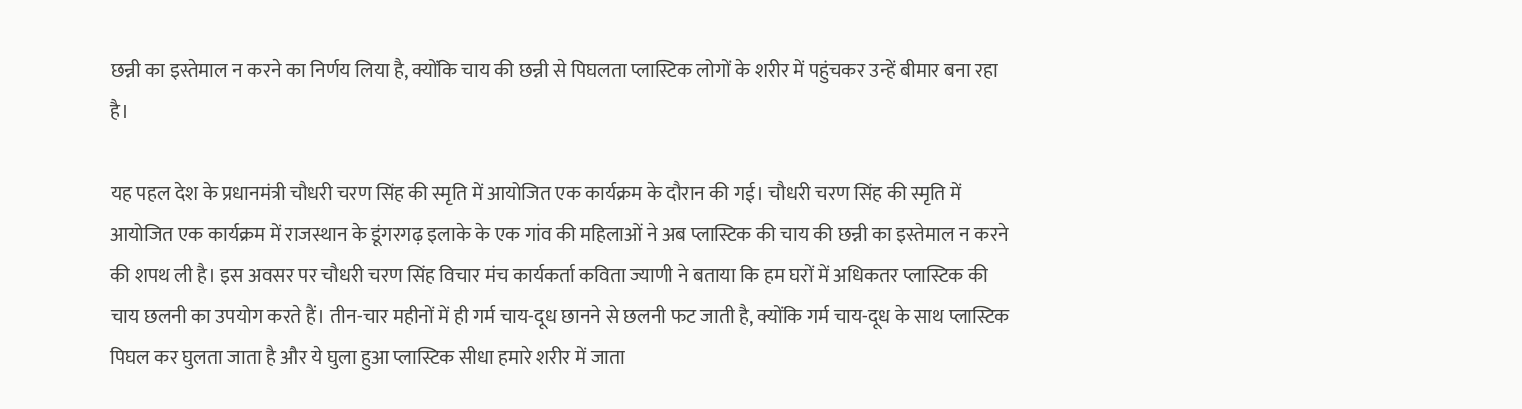छन्नी का इस्तेमाल न करने का निर्णय लिया है, क्योंकि चाय की छन्नी से पिघलता प्लास्टिक लोगों के शरीर में पहुंचकर उन्हें बीमार बना रहा है।

यह पहल देश के प्रधानमंत्री चौधरी चरण सिंह की स्मृति में आयोजित एक कार्यक्रम के दौरान की गई। चौधरी चरण सिंह की स्मृति में आयोजित एक कार्यक्रम में राजस्थान के डूंगरगढ़ इलाके के एक गांव की महिलाओं ने अब प्लास्टिक की चाय की छन्नी का इस्तेमाल न करने की शपथ ली है। इस अवसर पर चौधरी चरण सिंह विचार मंच कार्यकर्ता कविता ज्याणी ने बताया कि हम घरों में अधिकतर प्लास्टिक की चाय छलनी का उपयोग करते हैं। तीन-चार महीनों में ही गर्म चाय-दूध छानने से छलनी फट जाती है, क्योंकि गर्म चाय-दूध के साथ प्लास्टिक पिघल कर घुलता जाता है और ये घुला हुआ प्लास्टिक सीधा हमारे शरीर में जाता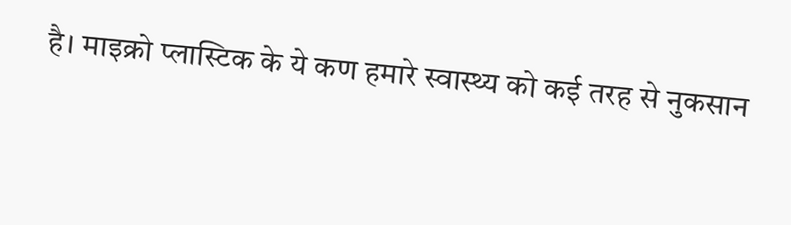है। माइक्रो प्लास्टिक के ये कण हमारे स्वास्थ्य को कई तरह से नुकसान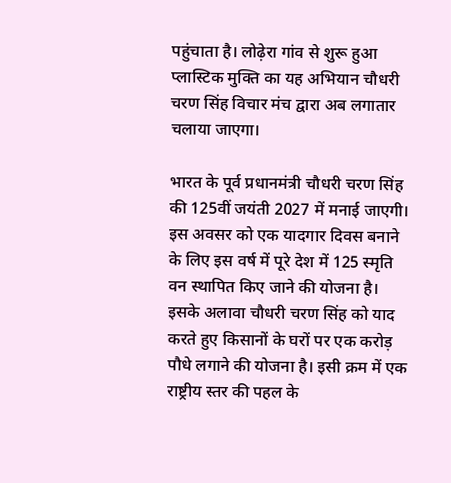पहुंचाता है। लोढ़ेरा गांव से शुरू हुआ प्लास्टिक मुक्ति का यह अभियान चौधरी चरण सिंह विचार मंच द्वारा अब लगातार चलाया जाएगा।

भारत के पूर्व प्रधानमंत्री चौधरी चरण सिंह की 125वीं जयंती 2027 में मनाई जाएगी। इस अवसर को एक यादगार दिवस बनाने के लिए इस वर्ष में पूरे देश में 125 स्मृति वन स्थापित किए जाने की योजना है। इसके अलावा चौधरी चरण सिंह को याद करते हुए किसानों के घरों पर एक करोड़ पौधे लगाने की योजना है। इसी क्रम में एक राष्ट्रीय स्तर की पहल के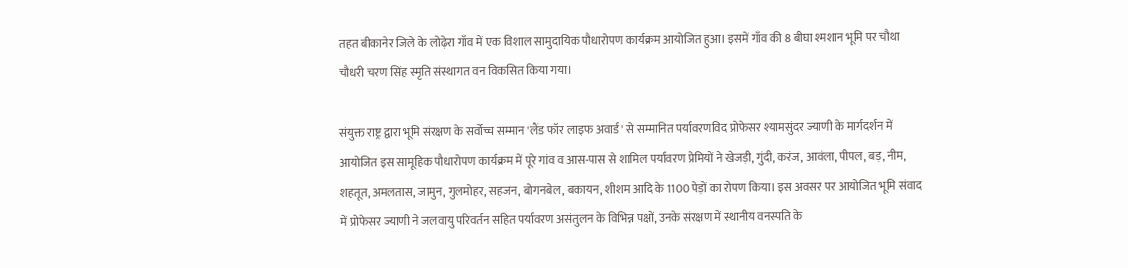तहत बीकानेर जिले के लोढ़ेरा गाँव में एक विशाल सामुदायिक पौधारोपण कार्यक्रम आयोजित हुआ। इसमें गाँव की 8 बीघा श्मशान भूमि पर चौथा चौधरी चरण सिंह स्मृति संस्थागत वन विकसित किया गया।

संयुक्त राष्ट्र द्वारा भूमि संरक्षण के सर्वोच्च सम्मान 'लैंड फॉर लाइफ अवार्ड' से सम्मानित पर्यावरणविद प्रोफेसर श्यामसुंदर ज्याणी के मार्गदर्शन में आयोजित इस सामूहिक पौधारोपण कार्यक्रम में पूरे गांव व आस-पास से शामिल पर्यावरण प्रेमियों ने खेजड़ी, गुंदी, करंज, आवंला, पीपल, बड़, नीम, शहतूत, अमलतास, जामुन, गुलमोहर, सहजन, बोगनबेल, बकायन, शीशम आदि के 1100 पेड़ों का रोपण किया। इस अवसर पर आयोजित भूमि संवाद में प्रोफेसर ज्याणी ने जलवायु परिवर्तन सहित पर्यावरण असंतुलन के विभिन्न पक्षों, उनके संरक्षण में स्थानीय वनस्पति के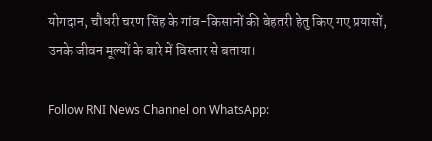योगदान, चौधरी चरण सिंह के गांव-किसानों की बेहतरी हेतु किए गए प्रयासों, उनके जीवन मूल्यों के बारे में विस्तार से बताया।

Follow RNI News Channel on WhatsApp: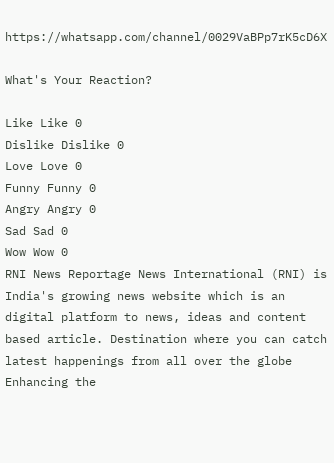https://whatsapp.com/channel/0029VaBPp7rK5cD6X

What's Your Reaction?

Like Like 0
Dislike Dislike 0
Love Love 0
Funny Funny 0
Angry Angry 0
Sad Sad 0
Wow Wow 0
RNI News Reportage News International (RNI) is India's growing news website which is an digital platform to news, ideas and content based article. Destination where you can catch latest happenings from all over the globe Enhancing the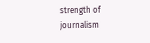strength of journalism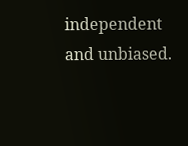independent and unbiased.